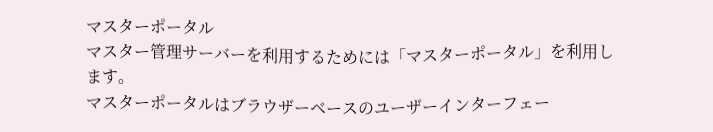マスターポータル
マスター管理サーバーを利用するためには「マスターポータル」を利用します。
マスターポータルはブラウザーベースのユーザーインターフェー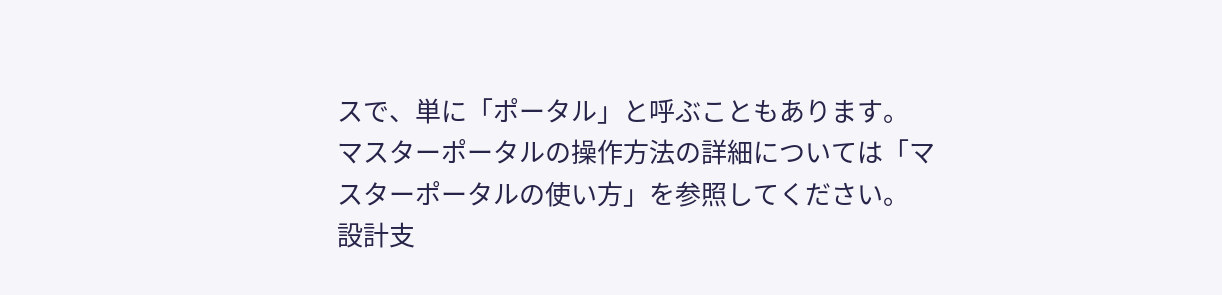スで、単に「ポータル」と呼ぶこともあります。
マスターポータルの操作方法の詳細については「マスターポータルの使い方」を参照してください。
設計支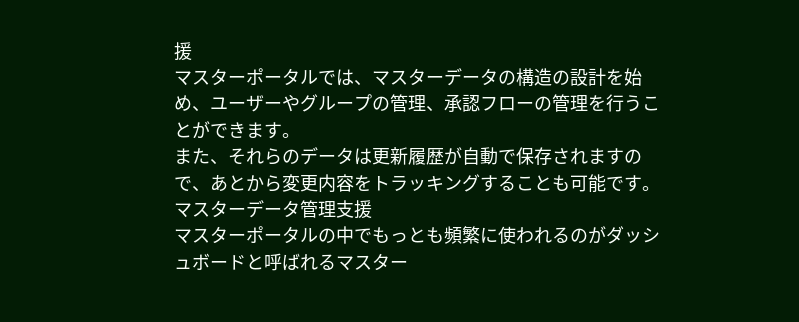援
マスターポータルでは、マスターデータの構造の設計を始め、ユーザーやグループの管理、承認フローの管理を行うことができます。
また、それらのデータは更新履歴が自動で保存されますので、あとから変更内容をトラッキングすることも可能です。
マスターデータ管理支援
マスターポータルの中でもっとも頻繁に使われるのがダッシュボードと呼ばれるマスター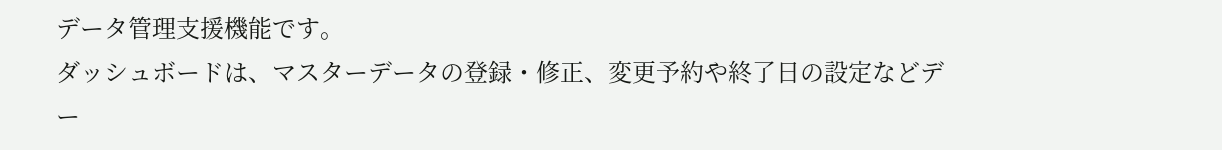データ管理支援機能です。
ダッシュボードは、マスターデータの登録・修正、変更予約や終了日の設定などデー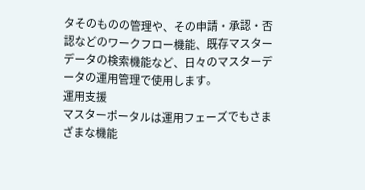タそのものの管理や、その申請・承認・否認などのワークフロー機能、既存マスターデータの検索機能など、日々のマスターデータの運用管理で使用します。
運用支援
マスターポータルは運用フェーズでもさまざまな機能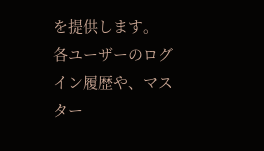を提供します。
各ユーザーのログイン履歴や、マスター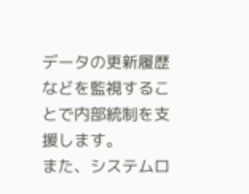データの更新履歴などを監視することで内部統制を支援します。
また、システムロ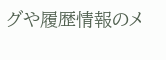グや履歴情報のメ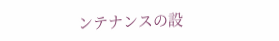ンテナンスの設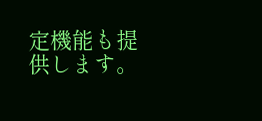定機能も提供します。